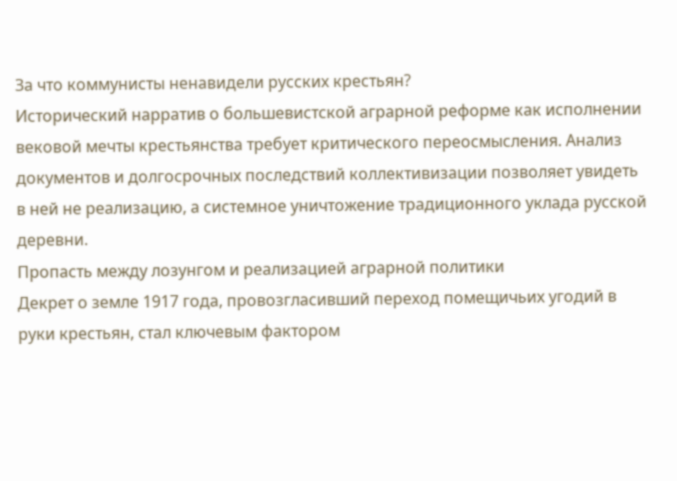За что коммунисты ненавидели русских крестьян?
Исторический нарратив о большевистской аграрной реформе как исполнении вековой мечты крестьянства требует критического переосмысления. Анализ документов и долгосрочных последствий коллективизации позволяет увидеть в ней не реализацию, а системное уничтожение традиционного уклада русской деревни.
Пропасть между лозунгом и реализацией аграрной политики
Декрет о земле 1917 года, провозгласивший переход помещичьих угодий в руки крестьян, стал ключевым фактором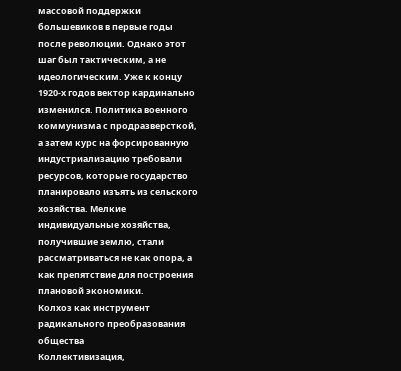массовой поддержки большевиков в первые годы после революции. Однако этот шаг был тактическим, а не идеологическим. Уже к концу 1920-х годов вектор кардинально изменился. Политика военного коммунизма с продразверсткой, а затем курс на форсированную индустриализацию требовали ресурсов, которые государство планировало изъять из сельского хозяйства. Мелкие индивидуальные хозяйства, получившие землю, стали рассматриваться не как опора, а как препятствие для построения плановой экономики.
Колхоз как инструмент радикального преобразования общества
Коллективизация,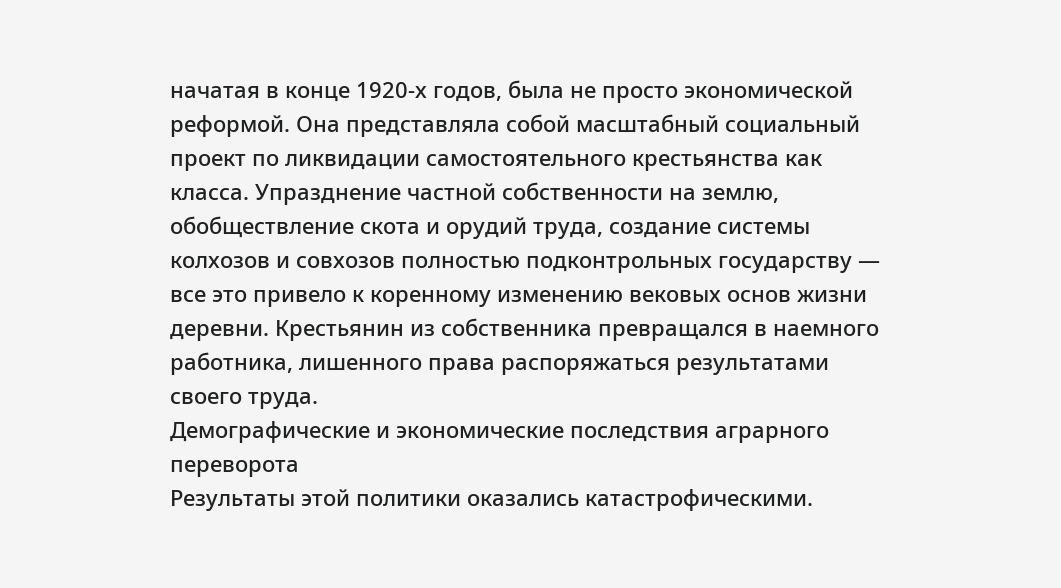начатая в конце 1920-х годов, была не просто экономической реформой. Она представляла собой масштабный социальный проект по ликвидации самостоятельного крестьянства как класса. Упразднение частной собственности на землю, обобществление скота и орудий труда, создание системы колхозов и совхозов полностью подконтрольных государству — все это привело к коренному изменению вековых основ жизни деревни. Крестьянин из собственника превращался в наемного работника, лишенного права распоряжаться результатами своего труда.
Демографические и экономические последствия аграрного переворота
Результаты этой политики оказались катастрофическими.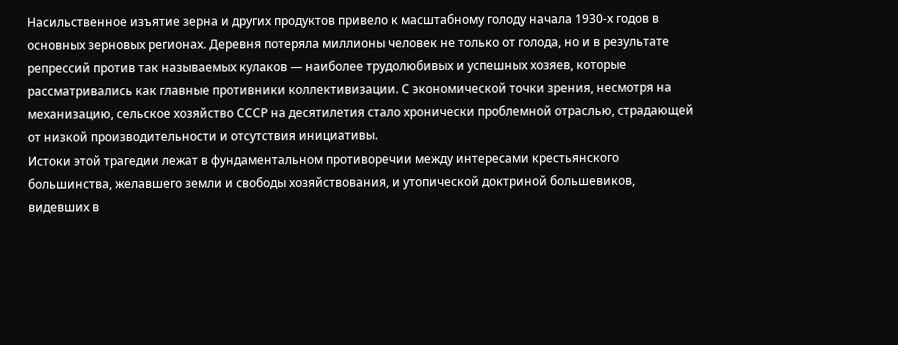Насильственное изъятие зерна и других продуктов привело к масштабному голоду начала 1930-х годов в основных зерновых регионах. Деревня потеряла миллионы человек не только от голода, но и в результате репрессий против так называемых кулаков — наиболее трудолюбивых и успешных хозяев, которые рассматривались как главные противники коллективизации. С экономической точки зрения, несмотря на механизацию, сельское хозяйство СССР на десятилетия стало хронически проблемной отраслью, страдающей от низкой производительности и отсутствия инициативы.
Истоки этой трагедии лежат в фундаментальном противоречии между интересами крестьянского большинства, желавшего земли и свободы хозяйствования, и утопической доктриной большевиков, видевших в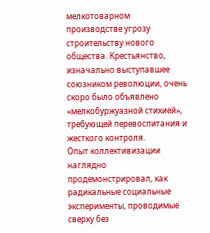мелкотоварном производстве угрозу строительству нового общества. Крестьянство, изначально выступавшее союзником революции, очень скоро было объявлено «мелкобуржуазной стихией», требующей перевоспитания и жесткого контроля.
Опыт коллективизации наглядно продемонстрировал, как радикальные социальные эксперименты, проводимые сверху без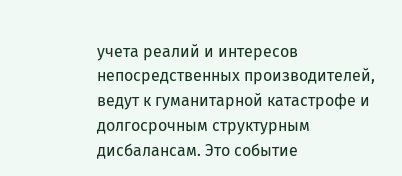учета реалий и интересов непосредственных производителей, ведут к гуманитарной катастрофе и долгосрочным структурным дисбалансам. Это событие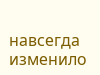навсегда изменило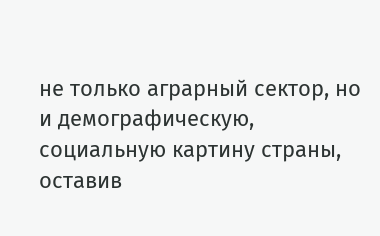не только аграрный сектор, но и демографическую, социальную картину страны, оставив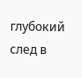глубокий след в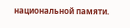национальной памяти.